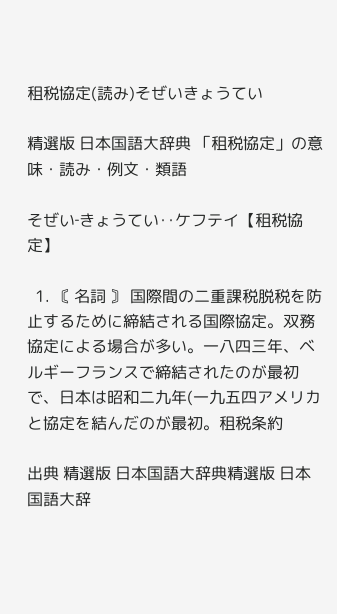租税協定(読み)そぜいきょうてい

精選版 日本国語大辞典 「租税協定」の意味・読み・例文・類語

そぜい‐きょうてい‥ケフテイ【租税協定】

  1. 〘 名詞 〙 国際間の二重課税脱税を防止するために締結される国際協定。双務協定による場合が多い。一八四三年、ベルギーフランスで締結されたのが最初で、日本は昭和二九年(一九五四アメリカと協定を結んだのが最初。租税条約

出典 精選版 日本国語大辞典精選版 日本国語大辞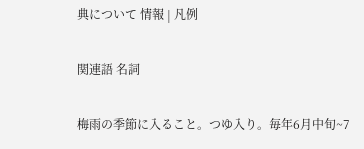典について 情報 | 凡例

関連語 名詞

梅雨の季節に入ること。つゆ入り。毎年6月中旬~7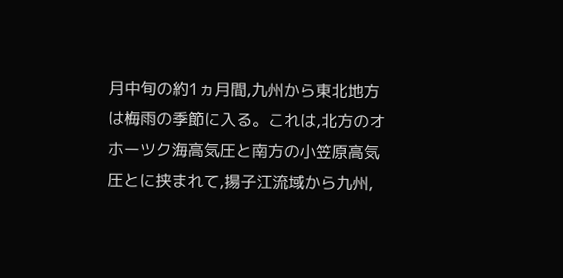月中旬の約1ヵ月間,九州から東北地方は梅雨の季節に入る。これは,北方のオホーツク海高気圧と南方の小笠原高気圧とに挟まれて,揚子江流域から九州,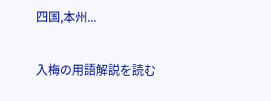四国,本州...

入梅の用語解説を読む